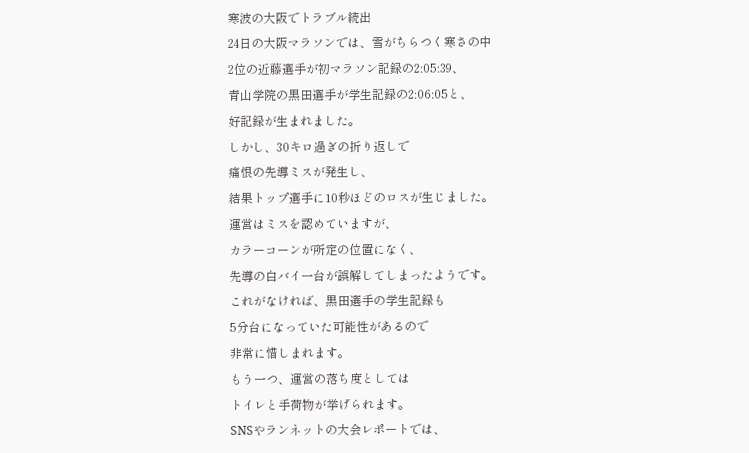寒波の大阪でトラブル続出
24日の大阪マラソンでは、雪がちらつく寒さの中
2位の近藤選手が初マラソン記録の2:05:39、
青山学院の黒田選手が学生記録の2:06:05と、
好記録が生まれました。
しかし、30キロ過ぎの折り返しで
痛恨の先導ミスが発生し、
結果トップ選手に10秒ほどのロスが生じました。
運営はミスを認めていますが、
カラーコーンが所定の位置になく、
先導の白バイ一台が誤解してしまったようです。
これがなければ、黒田選手の学生記録も
5分台になっていた可能性があるので
非常に惜しまれます。
もう一つ、運営の落ち度としては
トイレと手荷物が挙げられます。
SNSやランネットの大会レポートでは、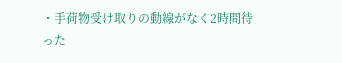・手荷物受け取りの動線がなく2時間待った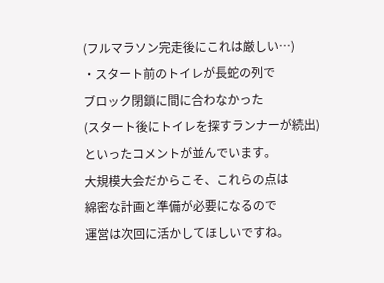(フルマラソン完走後にこれは厳しい…)
・スタート前のトイレが長蛇の列で
ブロック閉鎖に間に合わなかった
(スタート後にトイレを探すランナーが続出)
といったコメントが並んでいます。
大規模大会だからこそ、これらの点は
綿密な計画と準備が必要になるので
運営は次回に活かしてほしいですね。